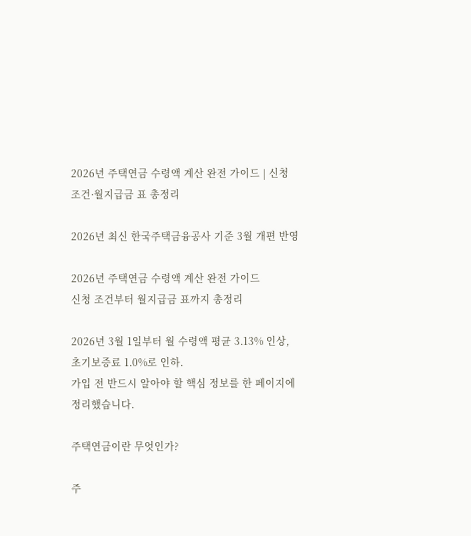2026년 주택연금 수령액 계산 완전 가이드 | 신청 조건·월지급금 표 총정리

2026년 최신 한국주택금융공사 기준 3월 개편 반영

2026년 주택연금 수령액 계산 완전 가이드
신청 조건부터 월지급금 표까지 총정리

2026년 3월 1일부터 월 수령액 평균 3.13% 인상, 초기보증료 1.0%로 인하.
가입 전 반드시 알아야 할 핵심 정보를 한 페이지에 정리했습니다.

주택연금이란 무엇인가?

주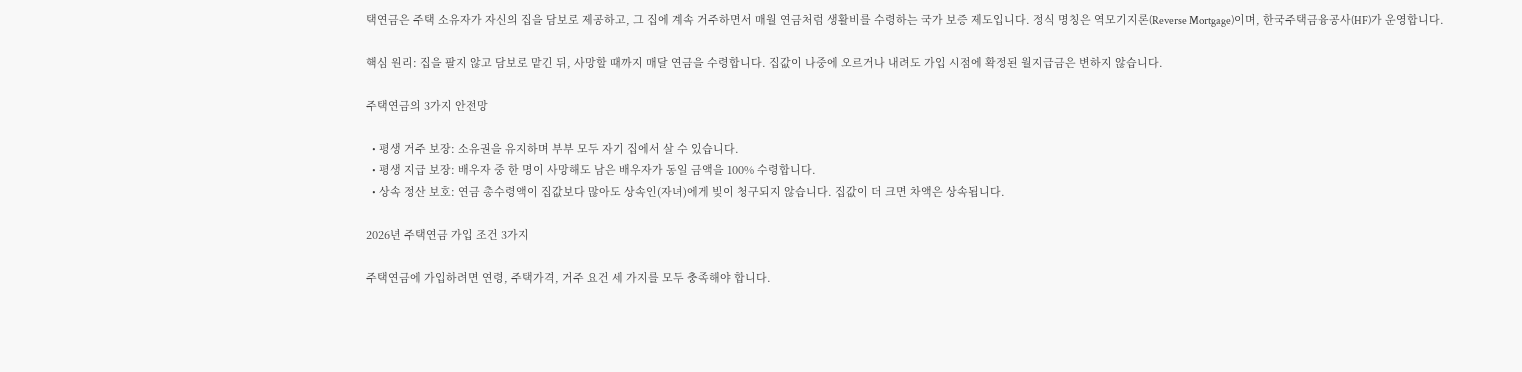택연금은 주택 소유자가 자신의 집을 담보로 제공하고, 그 집에 계속 거주하면서 매월 연금처럼 생활비를 수령하는 국가 보증 제도입니다. 정식 명칭은 역모기지론(Reverse Mortgage)이며, 한국주택금융공사(HF)가 운영합니다.

핵심 원리: 집을 팔지 않고 담보로 맡긴 뒤, 사망할 때까지 매달 연금을 수령합니다. 집값이 나중에 오르거나 내려도 가입 시점에 확정된 월지급금은 변하지 않습니다.

주택연금의 3가지 안전망

  • 평생 거주 보장: 소유권을 유지하며 부부 모두 자기 집에서 살 수 있습니다.
  • 평생 지급 보장: 배우자 중 한 명이 사망해도 남은 배우자가 동일 금액을 100% 수령합니다.
  • 상속 정산 보호: 연금 총수령액이 집값보다 많아도 상속인(자녀)에게 빚이 청구되지 않습니다. 집값이 더 크면 차액은 상속됩니다.

2026년 주택연금 가입 조건 3가지

주택연금에 가입하려면 연령, 주택가격, 거주 요건 세 가지를 모두 충족해야 합니다.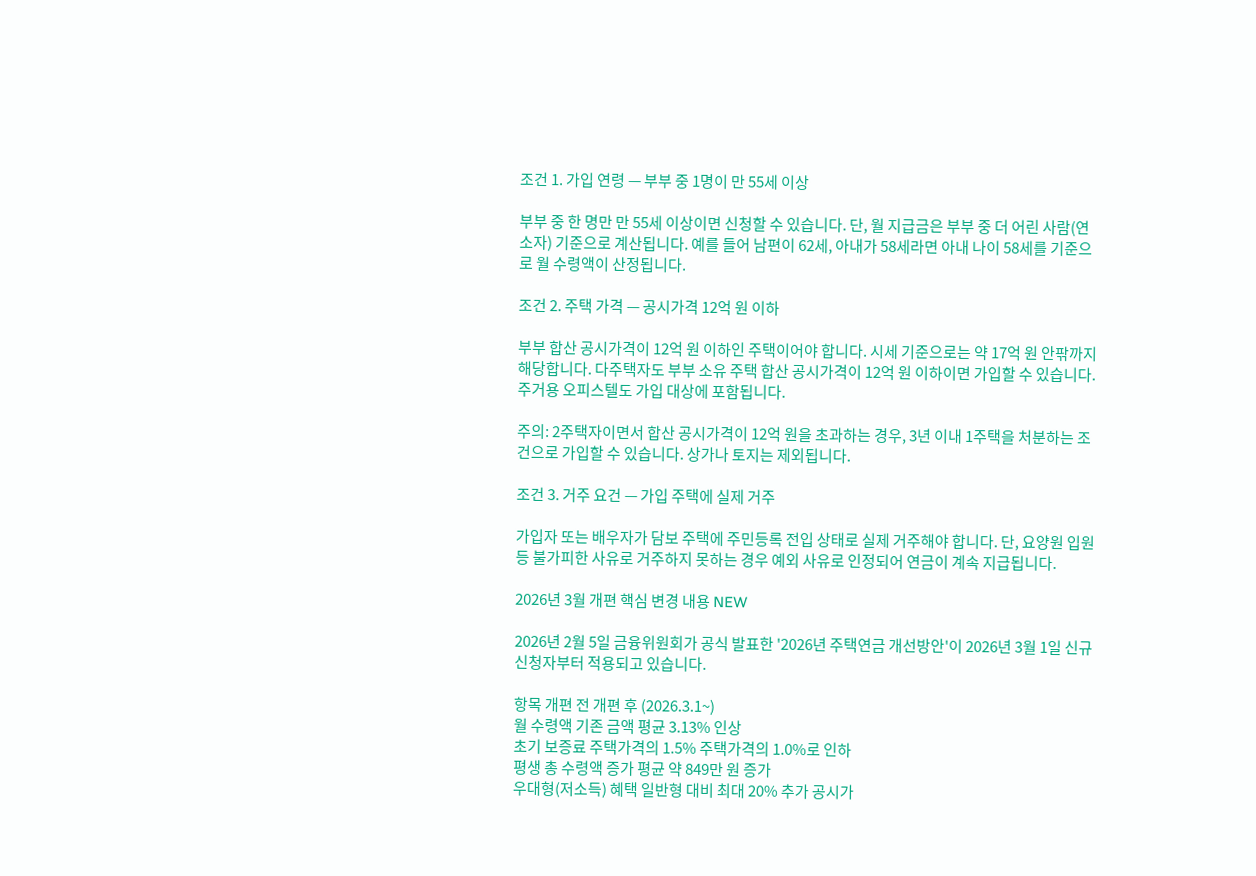조건 1. 가입 연령 — 부부 중 1명이 만 55세 이상

부부 중 한 명만 만 55세 이상이면 신청할 수 있습니다. 단, 월 지급금은 부부 중 더 어린 사람(연소자) 기준으로 계산됩니다. 예를 들어 남편이 62세, 아내가 58세라면 아내 나이 58세를 기준으로 월 수령액이 산정됩니다.

조건 2. 주택 가격 — 공시가격 12억 원 이하

부부 합산 공시가격이 12억 원 이하인 주택이어야 합니다. 시세 기준으로는 약 17억 원 안팎까지 해당합니다. 다주택자도 부부 소유 주택 합산 공시가격이 12억 원 이하이면 가입할 수 있습니다. 주거용 오피스텔도 가입 대상에 포함됩니다.

주의: 2주택자이면서 합산 공시가격이 12억 원을 초과하는 경우, 3년 이내 1주택을 처분하는 조건으로 가입할 수 있습니다. 상가나 토지는 제외됩니다.

조건 3. 거주 요건 — 가입 주택에 실제 거주

가입자 또는 배우자가 담보 주택에 주민등록 전입 상태로 실제 거주해야 합니다. 단, 요양원 입원 등 불가피한 사유로 거주하지 못하는 경우 예외 사유로 인정되어 연금이 계속 지급됩니다.

2026년 3월 개편 핵심 변경 내용 NEW

2026년 2월 5일 금융위원회가 공식 발표한 '2026년 주택연금 개선방안'이 2026년 3월 1일 신규 신청자부터 적용되고 있습니다.

항목 개편 전 개편 후 (2026.3.1~)
월 수령액 기존 금액 평균 3.13% 인상
초기 보증료 주택가격의 1.5% 주택가격의 1.0%로 인하
평생 총 수령액 증가 평균 약 849만 원 증가
우대형(저소득) 혜택 일반형 대비 최대 20% 추가 공시가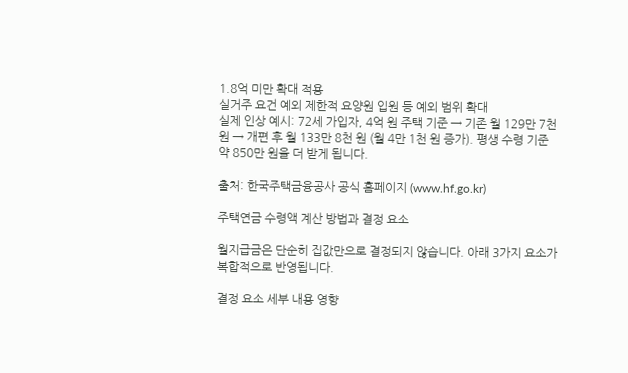1.8억 미만 확대 적용
실거주 요건 예외 제한적 요양원 입원 등 예외 범위 확대
실제 인상 예시: 72세 가입자, 4억 원 주택 기준 → 기존 월 129만 7천 원 → 개편 후 월 133만 8천 원 (월 4만 1천 원 증가). 평생 수령 기준 약 850만 원을 더 받게 됩니다.

출처: 한국주택금융공사 공식 홈페이지 (www.hf.go.kr)

주택연금 수령액 계산 방법과 결정 요소

월지급금은 단순히 집값만으로 결정되지 않습니다. 아래 3가지 요소가 복합적으로 반영됩니다.

결정 요소 세부 내용 영향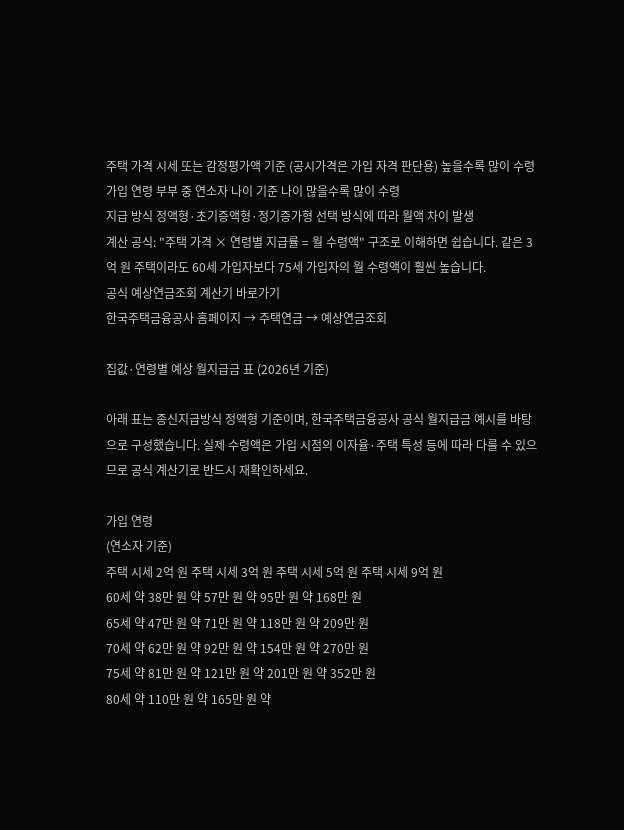주택 가격 시세 또는 감정평가액 기준 (공시가격은 가입 자격 판단용) 높을수록 많이 수령
가입 연령 부부 중 연소자 나이 기준 나이 많을수록 많이 수령
지급 방식 정액형·초기증액형·정기증가형 선택 방식에 따라 월액 차이 발생
계산 공식: "주택 가격 × 연령별 지급률 = 월 수령액" 구조로 이해하면 쉽습니다. 같은 3억 원 주택이라도 60세 가입자보다 75세 가입자의 월 수령액이 훨씬 높습니다.
공식 예상연금조회 계산기 바로가기
한국주택금융공사 홈페이지 → 주택연금 → 예상연금조회

집값·연령별 예상 월지급금 표 (2026년 기준)

아래 표는 종신지급방식 정액형 기준이며, 한국주택금융공사 공식 월지급금 예시를 바탕으로 구성했습니다. 실제 수령액은 가입 시점의 이자율·주택 특성 등에 따라 다를 수 있으므로 공식 계산기로 반드시 재확인하세요.

가입 연령
(연소자 기준)
주택 시세 2억 원 주택 시세 3억 원 주택 시세 5억 원 주택 시세 9억 원
60세 약 38만 원 약 57만 원 약 95만 원 약 168만 원
65세 약 47만 원 약 71만 원 약 118만 원 약 209만 원
70세 약 62만 원 약 92만 원 약 154만 원 약 270만 원
75세 약 81만 원 약 121만 원 약 201만 원 약 352만 원
80세 약 110만 원 약 165만 원 약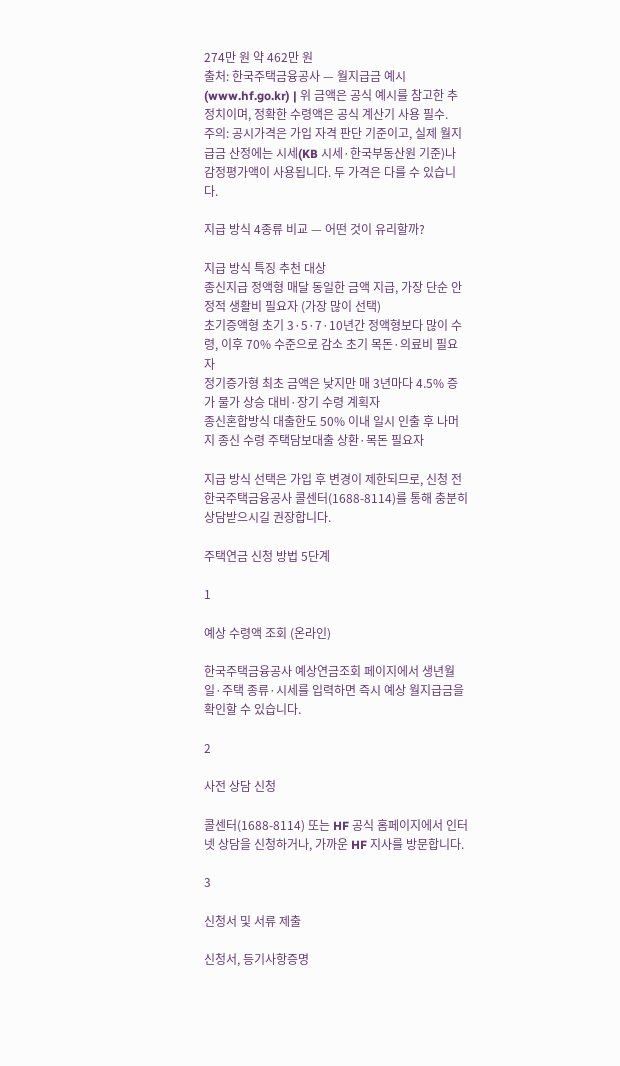274만 원 약 462만 원
출처: 한국주택금융공사 — 월지급금 예시 (www.hf.go.kr) | 위 금액은 공식 예시를 참고한 추정치이며, 정확한 수령액은 공식 계산기 사용 필수.
주의: 공시가격은 가입 자격 판단 기준이고, 실제 월지급금 산정에는 시세(KB 시세·한국부동산원 기준)나 감정평가액이 사용됩니다. 두 가격은 다를 수 있습니다.

지급 방식 4종류 비교 — 어떤 것이 유리할까?

지급 방식 특징 추천 대상
종신지급 정액형 매달 동일한 금액 지급, 가장 단순 안정적 생활비 필요자 (가장 많이 선택)
초기증액형 초기 3·5·7·10년간 정액형보다 많이 수령, 이후 70% 수준으로 감소 초기 목돈·의료비 필요자
정기증가형 최초 금액은 낮지만 매 3년마다 4.5% 증가 물가 상승 대비·장기 수령 계획자
종신혼합방식 대출한도 50% 이내 일시 인출 후 나머지 종신 수령 주택담보대출 상환·목돈 필요자

지급 방식 선택은 가입 후 변경이 제한되므로, 신청 전 한국주택금융공사 콜센터(1688-8114)를 통해 충분히 상담받으시길 권장합니다.

주택연금 신청 방법 5단계

1

예상 수령액 조회 (온라인)

한국주택금융공사 예상연금조회 페이지에서 생년월일·주택 종류·시세를 입력하면 즉시 예상 월지급금을 확인할 수 있습니다.

2

사전 상담 신청

콜센터(1688-8114) 또는 HF 공식 홈페이지에서 인터넷 상담을 신청하거나, 가까운 HF 지사를 방문합니다.

3

신청서 및 서류 제출

신청서, 등기사항증명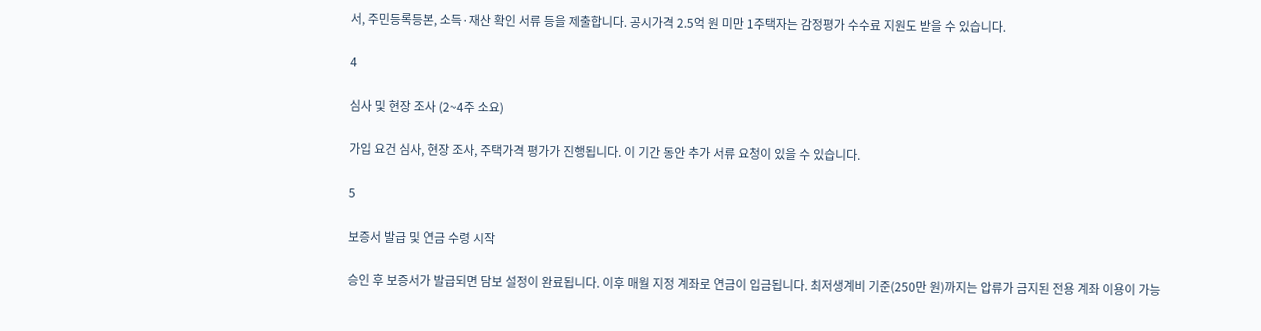서, 주민등록등본, 소득·재산 확인 서류 등을 제출합니다. 공시가격 2.5억 원 미만 1주택자는 감정평가 수수료 지원도 받을 수 있습니다.

4

심사 및 현장 조사 (2~4주 소요)

가입 요건 심사, 현장 조사, 주택가격 평가가 진행됩니다. 이 기간 동안 추가 서류 요청이 있을 수 있습니다.

5

보증서 발급 및 연금 수령 시작

승인 후 보증서가 발급되면 담보 설정이 완료됩니다. 이후 매월 지정 계좌로 연금이 입금됩니다. 최저생계비 기준(250만 원)까지는 압류가 금지된 전용 계좌 이용이 가능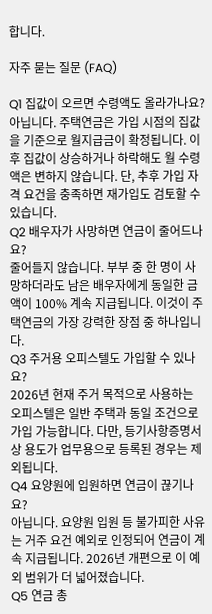합니다.

자주 묻는 질문 (FAQ)

Q1 집값이 오르면 수령액도 올라가나요?
아닙니다. 주택연금은 가입 시점의 집값을 기준으로 월지급금이 확정됩니다. 이후 집값이 상승하거나 하락해도 월 수령액은 변하지 않습니다. 단, 추후 가입 자격 요건을 충족하면 재가입도 검토할 수 있습니다.
Q2 배우자가 사망하면 연금이 줄어드나요?
줄어들지 않습니다. 부부 중 한 명이 사망하더라도 남은 배우자에게 동일한 금액이 100% 계속 지급됩니다. 이것이 주택연금의 가장 강력한 장점 중 하나입니다.
Q3 주거용 오피스텔도 가입할 수 있나요?
2026년 현재 주거 목적으로 사용하는 오피스텔은 일반 주택과 동일 조건으로 가입 가능합니다. 다만, 등기사항증명서 상 용도가 업무용으로 등록된 경우는 제외됩니다.
Q4 요양원에 입원하면 연금이 끊기나요?
아닙니다. 요양원 입원 등 불가피한 사유는 거주 요건 예외로 인정되어 연금이 계속 지급됩니다. 2026년 개편으로 이 예외 범위가 더 넓어졌습니다.
Q5 연금 총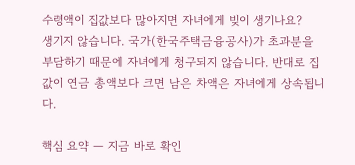수령액이 집값보다 많아지면 자녀에게 빚이 생기나요?
생기지 않습니다. 국가(한국주택금융공사)가 초과분을 부담하기 때문에 자녀에게 청구되지 않습니다. 반대로 집값이 연금 총액보다 크면 남은 차액은 자녀에게 상속됩니다.

핵심 요약 — 지금 바로 확인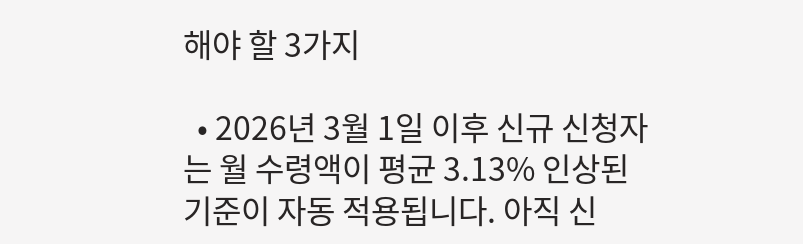해야 할 3가지

  • 2026년 3월 1일 이후 신규 신청자는 월 수령액이 평균 3.13% 인상된 기준이 자동 적용됩니다. 아직 신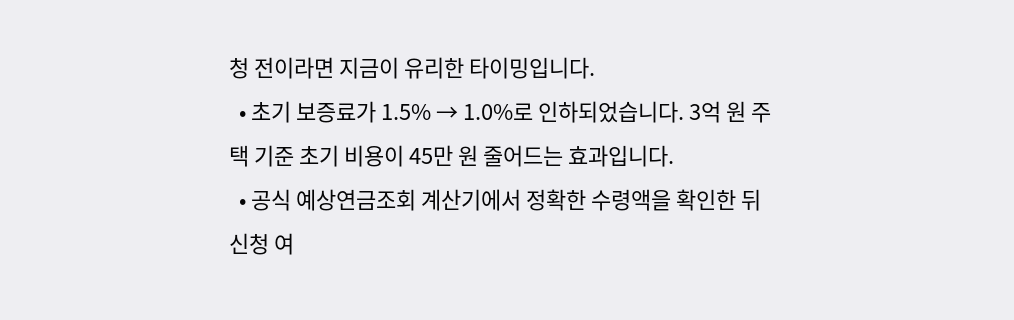청 전이라면 지금이 유리한 타이밍입니다.
  • 초기 보증료가 1.5% → 1.0%로 인하되었습니다. 3억 원 주택 기준 초기 비용이 45만 원 줄어드는 효과입니다.
  • 공식 예상연금조회 계산기에서 정확한 수령액을 확인한 뒤 신청 여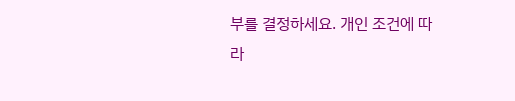부를 결정하세요. 개인 조건에 따라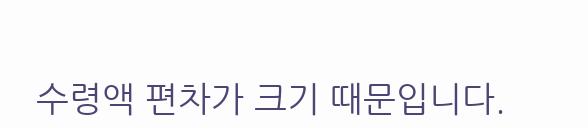수령액 편차가 크기 때문입니다.